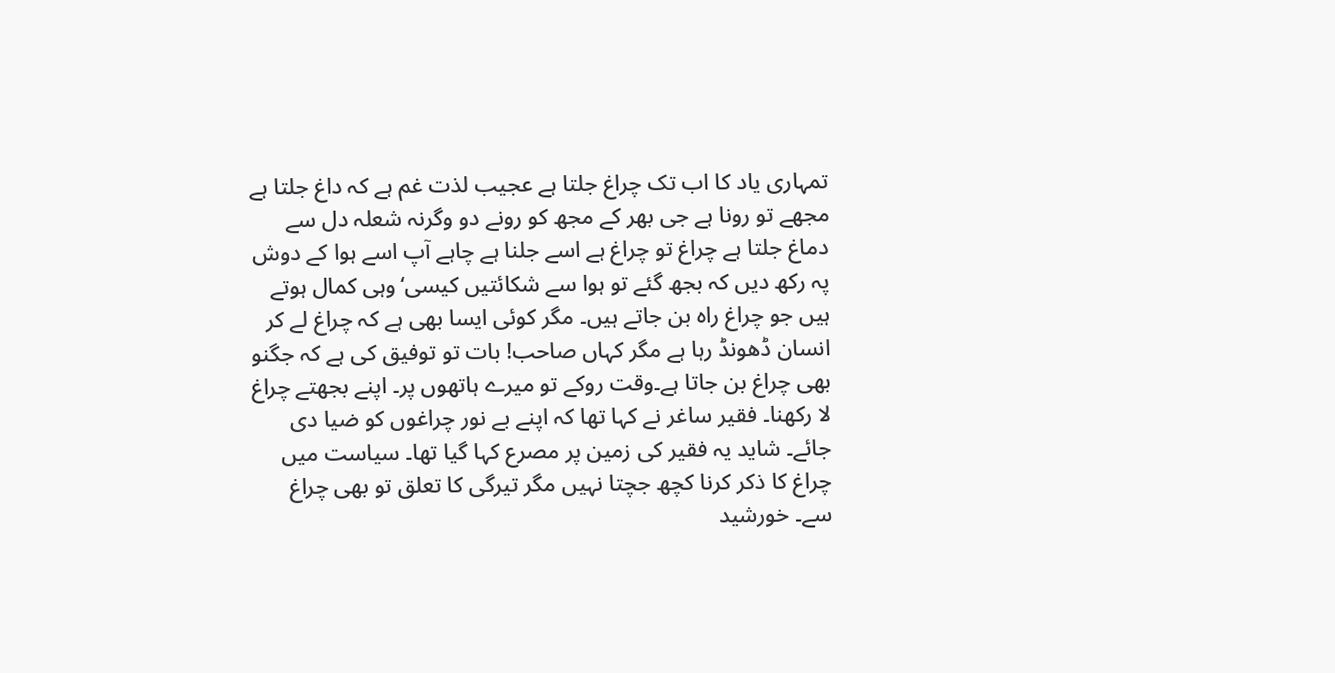تمہاری یاد کا اب تک چراغ جلتا ہے عجیب لذت غم ہے کہ داغ جلتا ہے مجھے تو رونا ہے جی بھر کے مجھ کو رونے دو وگرنہ شعلہ دل سے دماغ جلتا ہے چراغ تو چراغ ہے اسے جلنا ہے چاہے آپ اسے ہوا کے دوش پہ رکھ دیں کہ بجھ گئے تو ہوا سے شکائتیں کیسی‘وہی کمال ہوتے ہیں جو چراغ راہ بن جاتے ہیں۔ مگر کوئی ایسا بھی ہے کہ چراغ لے کر انسان ڈھونڈ رہا ہے مگر کہاں صاحب! بات تو توفیق کی ہے کہ جگنو بھی چراغ بن جاتا ہے۔وقت روکے تو میرے ہاتھوں پر۔ اپنے بجھتے چراغ لا رکھنا۔ فقیر ساغر نے کہا تھا کہ اپنے بے نور چراغوں کو ضیا دی جائے۔ شاید یہ فقیر کی زمین پر مصرع کہا گیا تھا۔ سیاست میں چراغ کا ذکر کرنا کچھ جچتا نہیں مگر تیرگی کا تعلق تو بھی چراغ سے۔ خورشید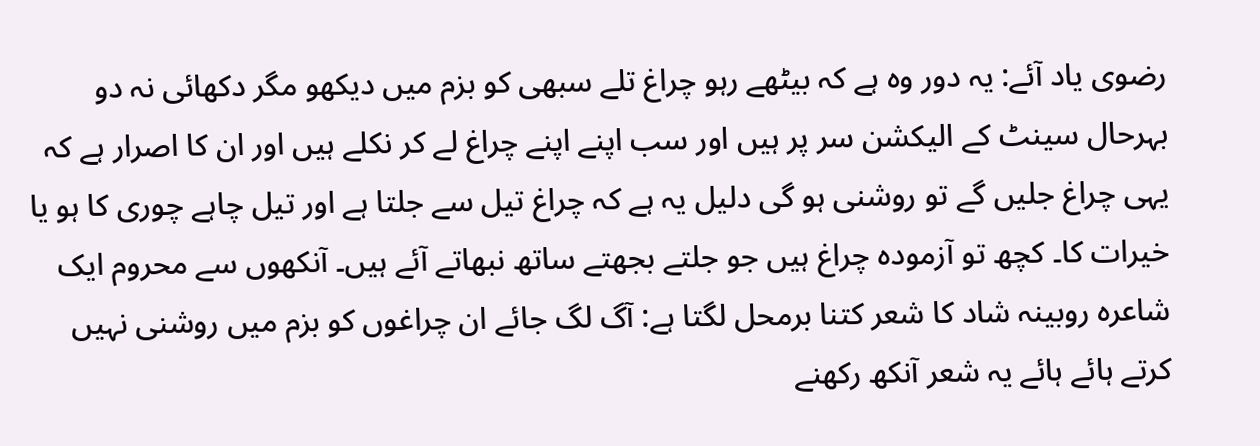رضوی یاد آئے: یہ دور وہ ہے کہ بیٹھے رہو چراغ تلے سبھی کو بزم میں دیکھو مگر دکھائی نہ دو بہرحال سینٹ کے الیکشن سر پر ہیں اور سب اپنے اپنے چراغ لے کر نکلے ہیں اور ان کا اصرار ہے کہ یہی چراغ جلیں گے تو روشنی ہو گی دلیل یہ ہے کہ چراغ تیل سے جلتا ہے اور تیل چاہے چوری کا ہو یا خیرات کا۔ کچھ تو آزمودہ چراغ ہیں جو جلتے بجھتے ساتھ نبھاتے آئے ہیں۔ آنکھوں سے محروم ایک شاعرہ روبینہ شاد کا شعر کتنا برمحل لگتا ہے: آگ لگ جائے ان چراغوں کو بزم میں روشنی نہیں کرتے ہائے ہائے یہ شعر آنکھ رکھنے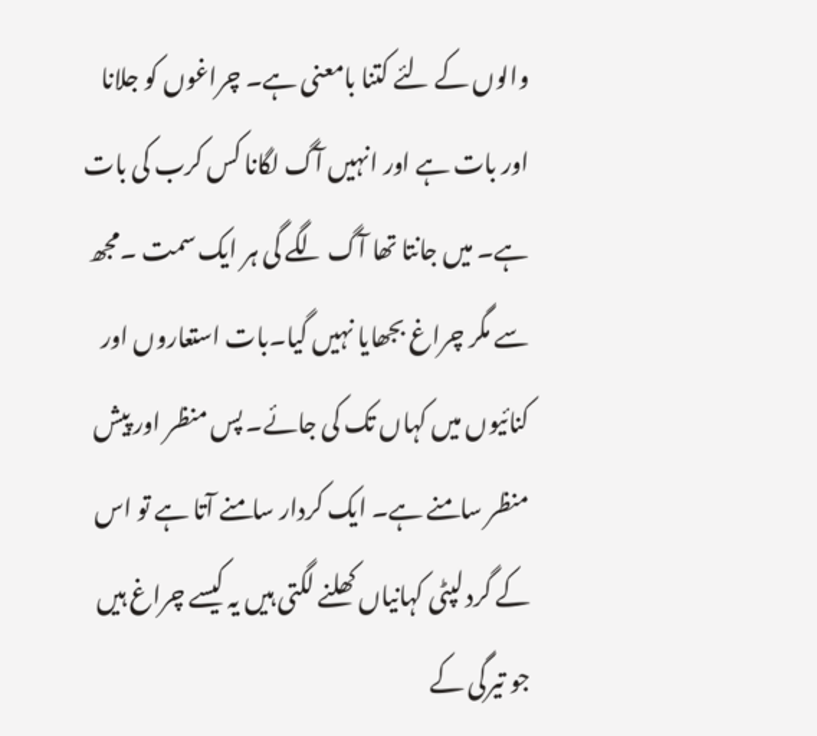والوں کے لئے کتنا بامعنی ہے۔ چراغوں کو جلانا اور بات ہے اور انہیں آگ لگانا کس کرب کی بات ہے۔ میں جانتا تھا آگ لگے گی ہر ایک سمت ۔مجھ سے مگر چراغ بجھایا نہیں گیا۔بات استعاروں اور کنائیوں میں کہاں تک کی جائے۔ پس منظر اور پیش منظر سامنے ہے۔ ایک کردار سامنے آتا ہے تو اس کے گرد لپٹی کہانیاں کھلنے لگتی ہیں یہ کیسے چراغ ہیں جو تیرگی کے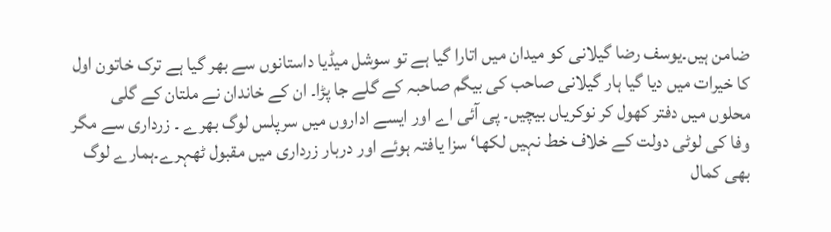ضامن ہیں۔یوسف رضا گیلانی کو میدان میں اتارا گیا ہے تو سوشل میڈیا داستانوں سے بھر گیا ہے ترک خاتون اول کا خیرات میں دیا گیا ہار گیلانی صاحب کی بیگم صاحبہ کے گلے جا پڑا۔ ان کے خاندان نے ملتان کے گلی محلوں میں دفتر کھول کر نوکریاں بیچیں۔ پی آئی اے اور ایسے اداروں میں سرپلس لوگ بھرے ۔ زرداری سے مگر وفا کی لوٹی دولت کے خلاف خط نہیں لکھا‘ سزا یافتہ ہوئے اور دربار زرداری میں مقبول ٹھہرے۔ہمارے لوگ بھی کمال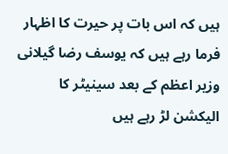ہیں کہ اس بات پر حیرت کا اظہار فرما رہے ہیں کہ یوسف رضا گیلانی وزیر اعظم کے بعد سینیٹر کا الیکشن لڑ رہے ہیں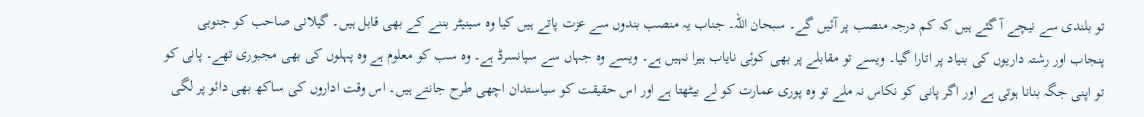تو بلندی سے نیچے آ گئے ہیں کہ کم درجہ منصب پر آئیں گے۔ سبحان اللہ۔ جناب یہ منصب بندوں سے عزت پاتے ہیں کیا وہ سینیٹر بننے کے بھی قابل ہیں۔ گیلانی صاحب کو جنوبی پنجاب اور رشتہ داریوں کی بنیاد پر اتارا گیا۔ ویسے تو مقابلے پر بھی کوئی نایاب ہیرا نہیں ہے۔ ویسے وہ جہاں سے سپانسرڈ ہے۔ وہ سب کو معلوم ہے وہ پہلوں کی بھی مجبوری تھے۔ پانی کو تو اپنی جگہ بنانا ہوتی ہے اور اگر پانی کو نکاس نہ ملے تو وہ پوری عمارت کو لے بیٹھتا ہے اور اس حقیقت کو سیاستدان اچھی طرح جانتے ہیں۔ اس وقت اداروں کی ساکھ بھی دائو پر لگی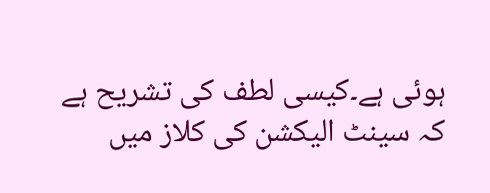ہوئی ہے۔کیسی لطف کی تشریح ہے کہ سینٹ الیکشن کی کلاز میں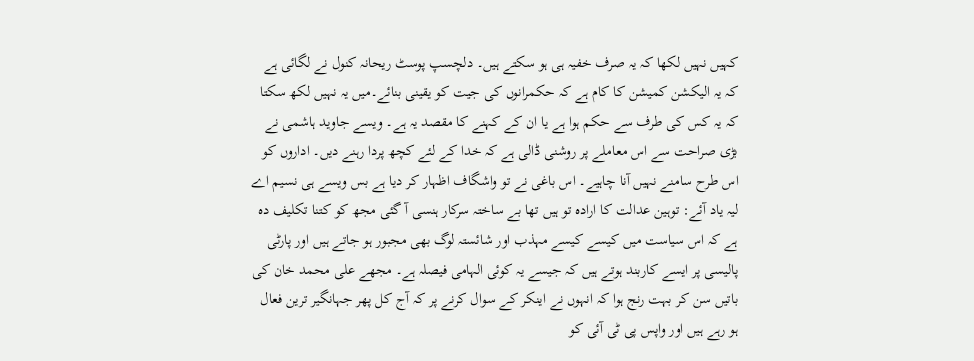کہیں نہیں لکھا کہ یہ صرف خفیہ ہی ہو سکتے ہیں۔ دلچسپ پوسٹ ریحانہ کنول نے لگائی ہے کہ یہ الیکشن کمیشن کا کام ہے کہ حکمرانوں کی جیت کو یقینی بنائے۔میں یہ نہیں لکھ سکتا کہ یہ کس کی طرف سے حکم ہوا ہے یا ان کے کہنے کا مقصد یہ ہے۔ ویسے جاوید ہاشمی نے بڑی صراحت سے اس معاملے پر روشنی ڈالی ہے کہ خدا کے لئے کچھ پردا رہنے دیں۔ اداروں کو اس طرح سامنے نہیں آنا چاہیے۔ اس باغی نے تو واشگاف اظہار کر دیا ہے بس ویسے ہی نسیم اے لیہ یاد آئے: توہین عدالت کا ارادہ تو ہیں تھا بے ساختہ سرکار ہنسی آ گئی مجھ کو کتنا تکلیف دہ ہے کہ اس سیاست میں کیسے کیسے مہذب اور شائستہ لوگ بھی مجبور ہو جاتے ہیں اور پارٹی پالیسی پر ایسے کاربند ہوتے ہیں کہ جیسے یہ کوئی الہامی فیصلہ ہے۔ مجھے علی محمد خان کی باتیں سن کر بہت رنج ہوا کہ انہوں نے اینکر کے سوال کرنے پر کہ آج کل پھر جہانگیر ترین فعال ہو رہے ہیں اور واپس پی ٹی آئی کو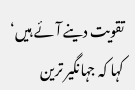تقویت دینے آئے ہیں‘ کہا کہ جہانگیر ترین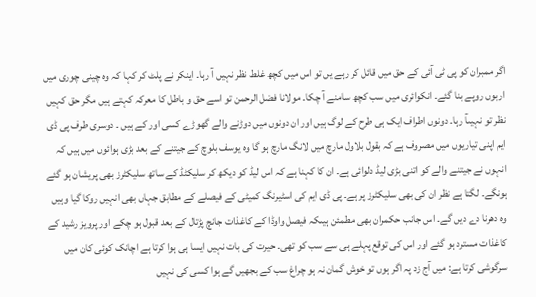اگر ممبران کو پی ٹی آئی کے حق میں قائل کر رہے یں تو اس میں کچھ غلط نظر نہیں آ رہا۔ اینکر نے پلٹ کر کہا کہ وہ چینی چوری میں اربوں روپے بنا گئے۔ انکوائری میں سب کچھ سامنے آ چکا۔ مولانا فضل الرحمن تو اسے حق و باطل کا معرکہ کہتے ہیں مگر حق کہیں نظر تو نہیںآ رہا۔ دونوں اطراف ایک ہی طرح کے لوگ ہیں اور ان دونوں میں دوڑنے والے گھوڑے کسی اور کے ہیں ۔ دوسری طرف پی ڈی ایم اپنی تیاریوں میں مصروف ہے کہ بقول بلاول مارچ میں لانگ مارچ ہو گا وہ یوسف بلوچ کے جیتنے کے بعد بڑی ہوائوں میں ہیں کہ انہوں نے جیتنے والے کو اتنی بڑی لیڈ دلوائی ہے۔ ان کا کہنا ہے کہ اس لیڈ کو دیکھ کر سلیکٹڈ کے ساتھ سلیکٹرز بھی پریشان ہو گئے ہونگے۔ لگتا ہے نظر ان کی بھی سلیکٹرز پر ہے۔ پی ڈی ایم کی اسٹیرنگ کمیٹی کے فیصلے کے مطابق جہاں بھی انہیں روکا گیا وہیں وہ دھرنا دے دیں گے۔ اس جانب حکمران بھی مطمئن ہیںکہ فیصل واوڈا کے کاغذات جانچ پڑتال کے بعد قبول ہو چکے اور پرویز رشید کے کاغذات مسترد ہو گئے اور اس کی توقع پہلے ہی سے سب کو تھی۔ حیرت کی بات نہیں ایسا ہی ہوا کرتا ہے اچانک کوئی کان میں سرگوشی کرتا ہے: میں آج زد پہ اگر ہوں تو خوش گمان نہ ہو چراغ سب کے بجھیں گے ہوا کسی کی نہیں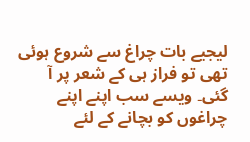لیجیے بات چراغ سے شروع ہوئی تھی تو فراز ہی کے شعر پر آ گئی۔ ویسے سب اپنے اپنے چراغوں کو بچانے کے لئے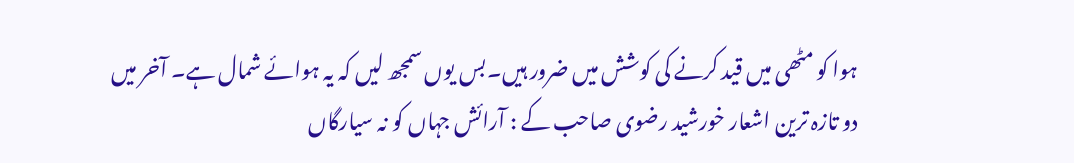ہوا کو مٹھی میں قید کرنے کی کوشش میں ضرور ہیں۔بس یوں سمجھ لیں کہ یہ ہوائے شمال ہے۔ آخر میں دو تازہ ترین اشعار خورشید رضوی صاحب کے : آرائش جہاں کو نہ سیارگاں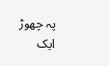پہ چھوڑ ایک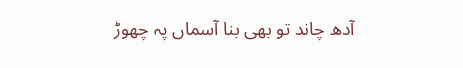آدھ چاند تو بھی بنا آسماں پہ چھوڑ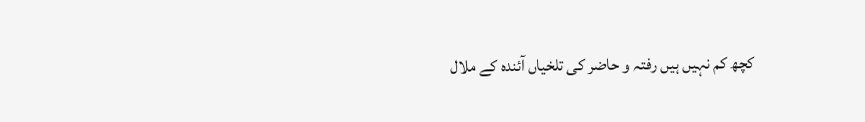کچھ کم نہیں ہیں رفتہ و حاضر کی تلخیاں آئندہ کے ملال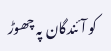کو آئندگان پہ چھوڑ